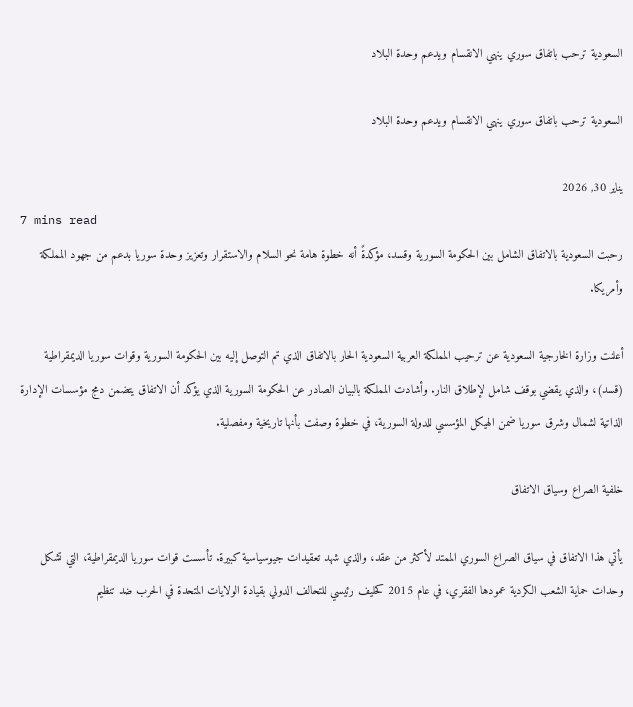السعودية ترحب باتفاق سوري ينهي الانقسام ويدعم وحدة البلاد

السعودية ترحب باتفاق سوري ينهي الانقسام ويدعم وحدة البلاد

يناير 30, 2026
7 mins read
رحبت السعودية بالاتفاق الشامل بين الحكومة السورية وقسد، مؤكدةً أنه خطوة هامة نحو السلام والاستقرار وتعزيز وحدة سوريا بدعم من جهود المملكة وأمريكا.

أعلنت وزارة الخارجية السعودية عن ترحيب المملكة العربية السعودية الحار بالاتفاق الذي تم التوصل إليه بين الحكومة السورية وقوات سوريا الديمقراطية (قسد)، والذي يقضي بوقف شامل لإطلاق النار. وأشادت المملكة بالبيان الصادر عن الحكومة السورية الذي يؤكد أن الاتفاق يتضمن دمج مؤسسات الإدارة الذاتية لشمال وشرق سوريا ضمن الهيكل المؤسسي للدولة السورية، في خطوة وصفت بأنها تاريخية ومفصلية.

خلفية الصراع وسياق الاتفاق

يأتي هذا الاتفاق في سياق الصراع السوري الممتد لأكثر من عقد، والذي شهد تعقيدات جيوسياسية كبيرة. تأسست قوات سوريا الديمقراطية، التي تشكل وحدات حماية الشعب الكردية عمودها الفقري، في عام 2015 كحليف رئيسي للتحالف الدولي بقيادة الولايات المتحدة في الحرب ضد تنظيم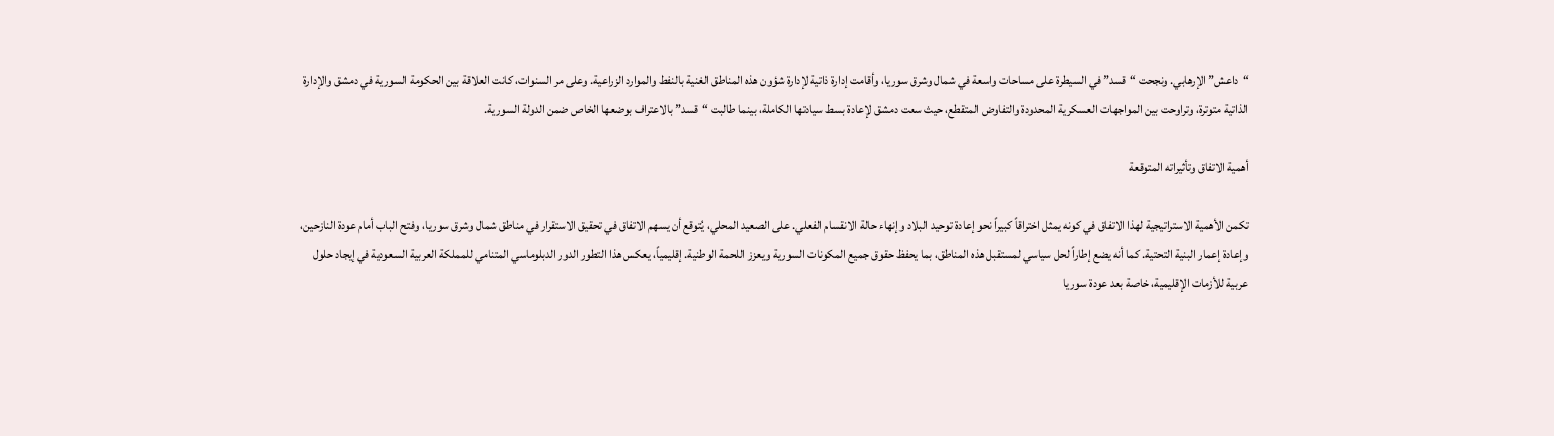“داعش” الإرهابي. ونجحت “قسد” في السيطرة على مساحات واسعة في شمال وشرق سوريا، وأقامت إدارة ذاتية لإدارة شؤون هذه المناطق الغنية بالنفط والموارد الزراعية. وعلى مر السنوات، كانت العلاقة بين الحكومة السورية في دمشق والإدارة الذاتية متوترة، وتراوحت بين المواجهات العسكرية المحدودة والتفاوض المتقطع، حيث سعت دمشق لإعادة بسط سيادتها الكاملة، بينما طالبت “قسد” بالاعتراف بوضعها الخاص ضمن الدولة السورية.

أهمية الاتفاق وتأثيراته المتوقعة

تكمن الأهمية الاستراتيجية لهذا الاتفاق في كونه يمثل اختراقاً كبيراً نحو إعادة توحيد البلاد وإنهاء حالة الانقسام الفعلي. على الصعيد المحلي، يُتوقع أن يسهم الاتفاق في تحقيق الاستقرار في مناطق شمال وشرق سوريا، وفتح الباب أمام عودة النازحين، وإعادة إعمار البنية التحتية. كما أنه يضع إطاراً لحل سياسي لمستقبل هذه المناطق، بما يحفظ حقوق جميع المكونات السورية ويعزز اللحمة الوطنية. إقليمياً، يعكس هذا التطور الدور الدبلوماسي المتنامي للمملكة العربية السعودية في إيجاد حلول عربية للأزمات الإقليمية، خاصة بعد عودة سوريا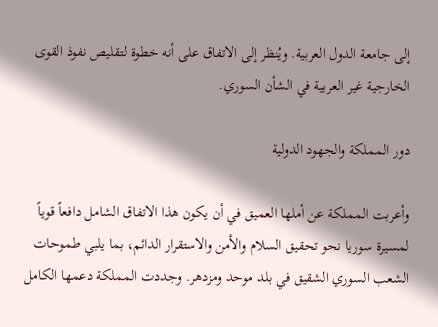إلى جامعة الدول العربية. ويُنظر إلى الاتفاق على أنه خطوة لتقليص نفوذ القوى الخارجية غير العربية في الشأن السوري.

دور المملكة والجهود الدولية

وأعربت المملكة عن أملها العميق في أن يكون هذا الاتفاق الشامل دافعاً قوياً لمسيرة سوريا نحو تحقيق السلام والأمن والاستقرار الدائم، بما يلبي طموحات الشعب السوري الشقيق في بلد موحد ومزدهر. وجددت المملكة دعمها الكامل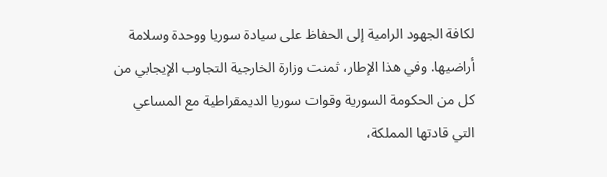لكافة الجهود الرامية إلى الحفاظ على سيادة سوريا ووحدة وسلامة أراضيها. وفي هذا الإطار، ثمنت وزارة الخارجية التجاوب الإيجابي من كل من الحكومة السورية وقوات سوريا الديمقراطية مع المساعي التي قادتها المملكة،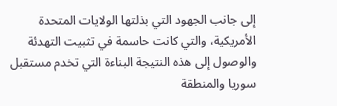إلى جانب الجهود التي بذلتها الولايات المتحدة الأمريكية، والتي كانت حاسمة في تثبيت التهدئة والوصول إلى هذه النتيجة البناءة التي تخدم مستقبل سوريا والمنطقة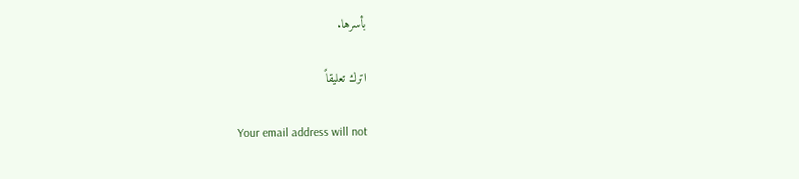بأسرها.

اترك تعليقاً

Your email address will not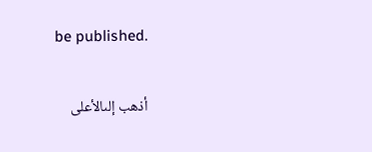be published.

أذهب إلىالأعلى